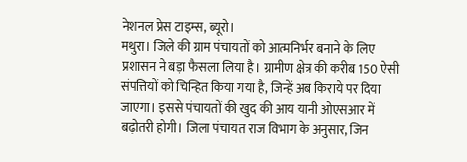नेशनल प्रेस टाइम्स, ब्यूरो।
मथुरा। जिले की ग्राम पंचायतों को आत्मनिर्भर बनाने के लिए प्रशासन ने बड़ा फैसला लिया है। ग्रामीण क्षेत्र की करीब 150 ऐसी संपत्तियों को चिन्हित किया गया है, जिन्हें अब किराये पर दिया जाएगा। इससे पंचायतों की खुद की आय यानी ओएसआर में बढ़ोतरी होगी। जिला पंचायत राज विभाग के अनुसार, जिन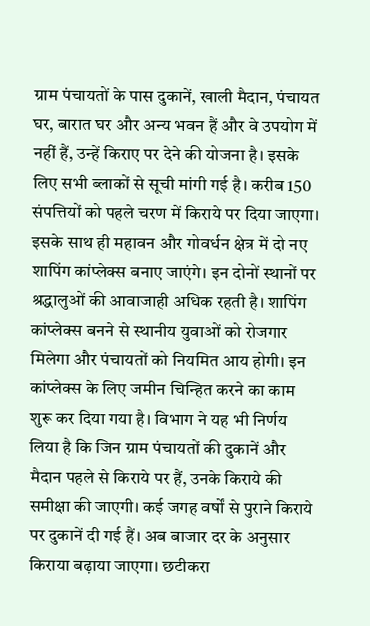ग्राम पंचायतों के पास दुकानें, खाली मैदान, पंचायत घर, बारात घर और अन्य भवन हैं और वे उपयोग में नहीं हैं, उन्हें किराए पर देने की योजना है। इसके लिए सभी ब्लाकों से सूची मांगी गई है। करीब 150 संपत्तियों को पहले चरण में किराये पर दिया जाएगा। इसके साथ ही महावन और गोवर्धन क्षेत्र में दो नए शापिंग कांप्लेक्स बनाए जाएंगे। इन दोनों स्थानों पर श्रद्धालुओं की आवाजाही अधिक रहती है। शापिंग कांप्लेक्स बनने से स्थानीय युवाओं को रोजगार मिलेगा और पंचायतों को नियमित आय होगी। इन कांप्लेक्स के लिए जमीन चिन्हित करने का काम शुरू कर दिया गया है। विभाग ने यह भी निर्णय लिया है कि जिन ग्राम पंचायतों की दुकानें और मैदान पहले से किराये पर हैं, उनके किराये की समीक्षा की जाएगी। कई जगह वर्षों से पुराने किराये पर दुकानें दी गई हैं। अब बाजार दर के अनुसार किराया बढ़ाया जाएगा। छटीकरा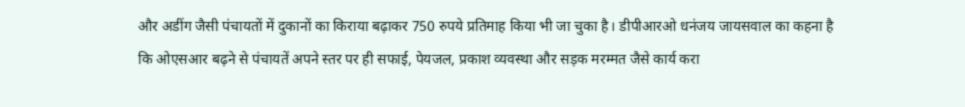और अडींग जैसी पंचायतों में दुकानों का किराया बढ़ाकर 750 रुपये प्रतिमाह किया भी जा चुका है। डीपीआरओ धनंजय जायसवाल का कहना है कि ओएसआर बढ़ने से पंचायतें अपने स्तर पर ही सफाई, पेयजल, प्रकाश व्यवस्था और सड़क मरम्मत जैसे कार्य करा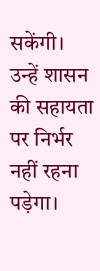सकेंगी। उन्हें शासन की सहायता पर निर्भर नहीं रहना पड़ेगा।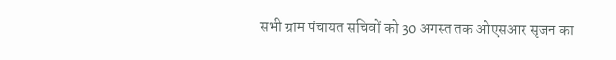सभी ग्राम पंचायत सचिवों को 30 अगस्त तक ओएसआर सृजन का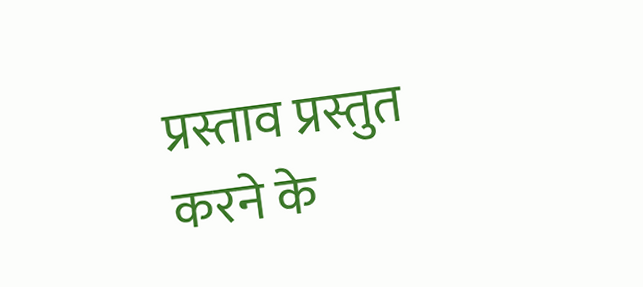प्रस्ताव प्रस्तुत करने के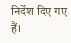निर्देश दिए गए हैं।